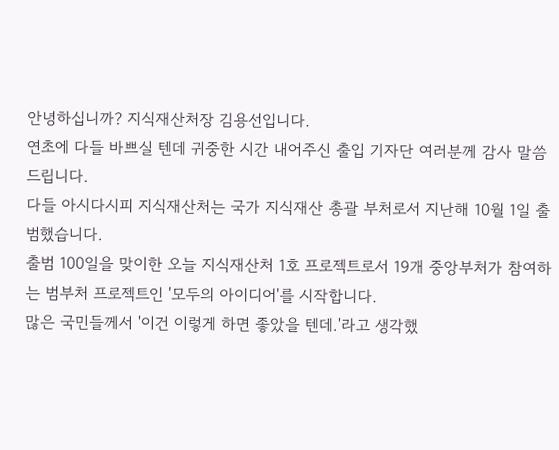안녕하십니까? 지식재산처장 김용선입니다.
연초에 다들 바쁘실 텐데 귀중한 시간 내어주신 출입 기자단 여러분께 감사 말씀드립니다.
다들 아시다시피 지식재산처는 국가 지식재산 총괄 부처로서 지난해 10월 1일 출범했습니다.
출범 100일을 맞이한 오늘 지식재산처 1호 프로젝트로서 19개 중앙부처가 참여하는 범부처 프로젝트인 '모두의 아이디어'를 시작합니다.
많은 국민들께서 '이건 이렇게 하면 좋았을 텐데.'라고 생각했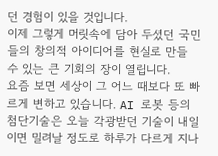던 경험이 있을 것입니다.
이제 그렇게 머릿속에 담아 두셨던 국민들의 창의적 아이디어를 현실로 만들 수 있는 큰 기회의 장이 열립니다.
요즘 보면 세상이 그 어느 때보다 또 빠르게 변하고 있습니다. AI 로봇 등의 첨단기술은 오늘 각광받던 기술이 내일이면 밀려날 정도로 하루가 다르게 지나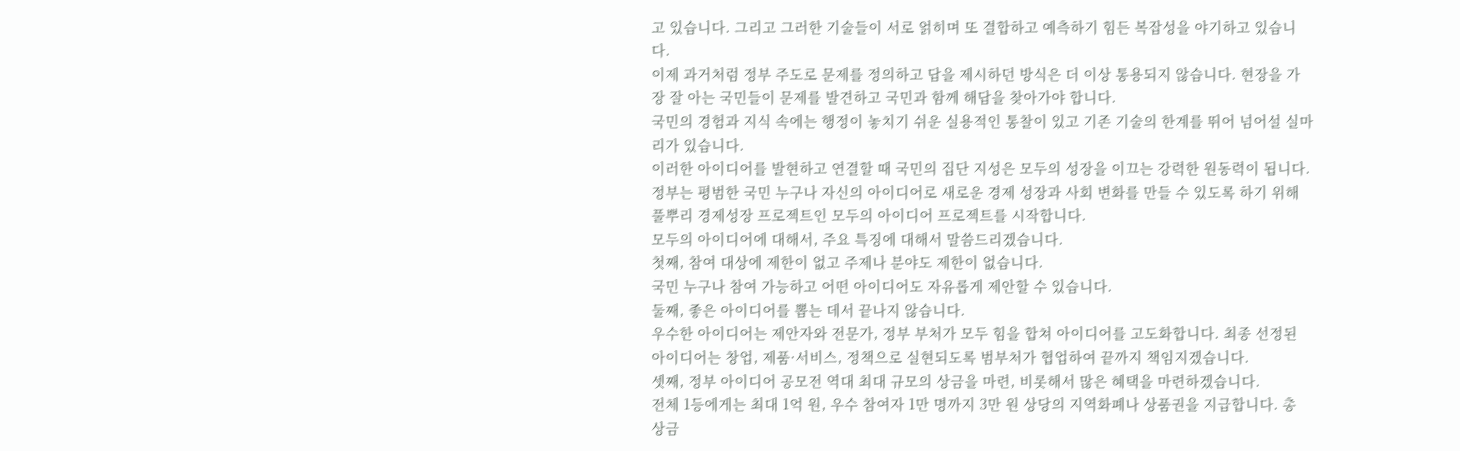고 있습니다. 그리고 그러한 기술들이 서로 얽히며 또 결합하고 예측하기 힘든 복잡성을 야기하고 있습니다.
이제 과거처럼 정부 주도로 문제를 정의하고 답을 제시하던 방식은 더 이상 통용되지 않습니다. 현장을 가장 잘 아는 국민들이 문제를 발견하고 국민과 함께 해답을 찾아가야 합니다.
국민의 경험과 지식 속에는 행정이 놓치기 쉬운 실용적인 통찰이 있고 기존 기술의 한계를 뛰어 넘어설 실마리가 있습니다.
이러한 아이디어를 발현하고 연결할 때 국민의 집단 지성은 모두의 성장을 이끄는 강력한 원동력이 됩니다.
정부는 평범한 국민 누구나 자신의 아이디어로 새로운 경제 성장과 사회 변화를 만들 수 있도록 하기 위해 풀뿌리 경제성장 프로젝트인 모두의 아이디어 프로젝트를 시작합니다.
모두의 아이디어에 대해서, 주요 특징에 대해서 말씀드리겠습니다.
첫째, 참여 대상에 제한이 없고 주제나 분야도 제한이 없습니다.
국민 누구나 참여 가능하고 어떤 아이디어도 자유롭게 제안할 수 있습니다.
둘째, 좋은 아이디어를 뽑는 데서 끝나지 않습니다.
우수한 아이디어는 제안자와 전문가, 정부 부처가 모두 힘을 합쳐 아이디어를 고도화합니다. 최종 선정된 아이디어는 창업, 제품·서비스, 정책으로 실현되도록 범부처가 협업하여 끝까지 책임지겠습니다.
셋째, 정부 아이디어 공모전 역대 최대 규모의 상금을 마련, 비롯해서 많은 혜택을 마련하겠습니다.
전체 1등에게는 최대 1억 원, 우수 참여자 1만 명까지 3만 원 상당의 지역화폐나 상품권을 지급합니다. 총 상금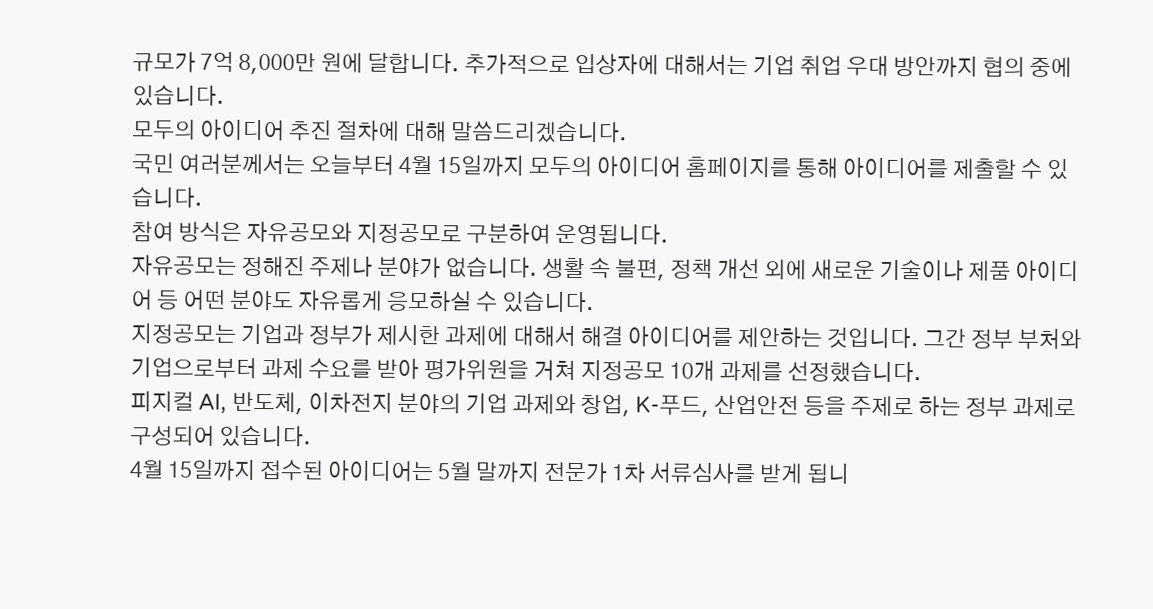규모가 7억 8,000만 원에 달합니다. 추가적으로 입상자에 대해서는 기업 취업 우대 방안까지 협의 중에 있습니다.
모두의 아이디어 추진 절차에 대해 말씀드리겠습니다.
국민 여러분께서는 오늘부터 4월 15일까지 모두의 아이디어 홈페이지를 통해 아이디어를 제출할 수 있습니다.
참여 방식은 자유공모와 지정공모로 구분하여 운영됩니다.
자유공모는 정해진 주제나 분야가 없습니다. 생활 속 불편, 정책 개선 외에 새로운 기술이나 제품 아이디어 등 어떤 분야도 자유롭게 응모하실 수 있습니다.
지정공모는 기업과 정부가 제시한 과제에 대해서 해결 아이디어를 제안하는 것입니다. 그간 정부 부처와 기업으로부터 과제 수요를 받아 평가위원을 거쳐 지정공모 10개 과제를 선정했습니다.
피지컬 AI, 반도체, 이차전지 분야의 기업 과제와 창업, K-푸드, 산업안전 등을 주제로 하는 정부 과제로 구성되어 있습니다.
4월 15일까지 접수된 아이디어는 5월 말까지 전문가 1차 서류심사를 받게 됩니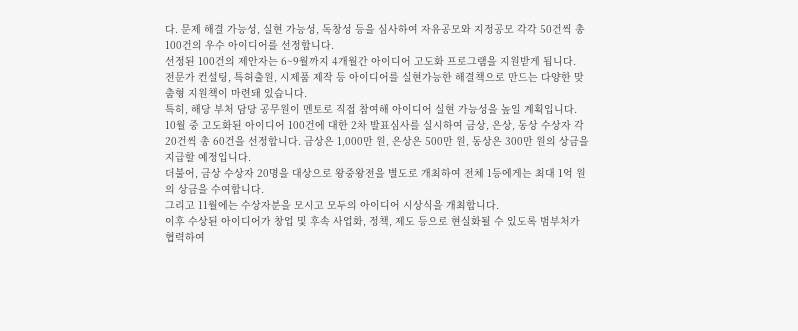다. 문제 해결 가능성, 실현 가능성, 독창성 등을 심사하여 자유공모와 지정공모 각각 50건씩 총 100건의 우수 아이디어를 선정합니다.
선정된 100건의 제안자는 6~9월까지 4개월간 아이디어 고도화 프로그램을 지원받게 됩니다.
전문가 컨설팅, 특허출원, 시제품 제작 등 아이디어를 실현가능한 해결책으로 만드는 다양한 맞춤형 지원책이 마련돼 있습니다.
특히, 해당 부처 담당 공무원이 멘토로 직접 참여해 아이디어 실현 가능성을 높일 계획입니다.
10월 중 고도화된 아이디어 100건에 대한 2차 발표심사를 실시하여 금상, 은상, 동상 수상자 각 20건씩 총 60건을 선정합니다. 금상은 1,000만 원, 은상은 500만 원, 동상은 300만 원의 상금을 지급할 예정입니다.
더불어, 금상 수상자 20명을 대상으로 왕중왕전을 별도로 개최하여 전체 1등에게는 최대 1억 원의 상금을 수여합니다.
그리고 11월에는 수상자분을 모시고 모두의 아이디어 시상식을 개최합니다.
이후 수상된 아이디어가 창업 및 후속 사업화, 정책, 제도 등으로 현실화될 수 있도록 범부처가 협력하여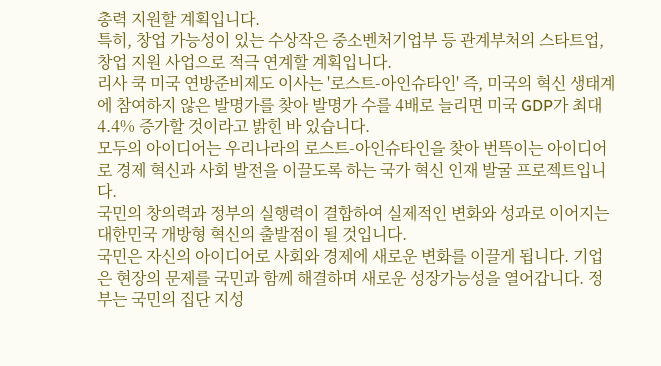총력 지원할 계획입니다.
특히, 창업 가능성이 있는 수상작은 중소벤처기업부 등 관계부처의 스타트업, 창업 지원 사업으로 적극 연계할 계획입니다.
리사 쿡 미국 연방준비제도 이사는 '로스트-아인슈타인' 즉, 미국의 혁신 생태계에 참여하지 않은 발명가를 찾아 발명가 수를 4배로 늘리면 미국 GDP가 최대 4.4% 증가할 것이라고 밝힌 바 있습니다.
모두의 아이디어는 우리나라의 로스트-아인슈타인을 찾아 번뜩이는 아이디어로 경제 혁신과 사회 발전을 이끌도록 하는 국가 혁신 인재 발굴 프로젝트입니다.
국민의 창의력과 정부의 실행력이 결합하여 실제적인 변화와 성과로 이어지는 대한민국 개방형 혁신의 출발점이 될 것입니다.
국민은 자신의 아이디어로 사회와 경제에 새로운 변화를 이끌게 됩니다. 기업은 현장의 문제를 국민과 함께 해결하며 새로운 성장가능성을 열어갑니다. 정부는 국민의 집단 지성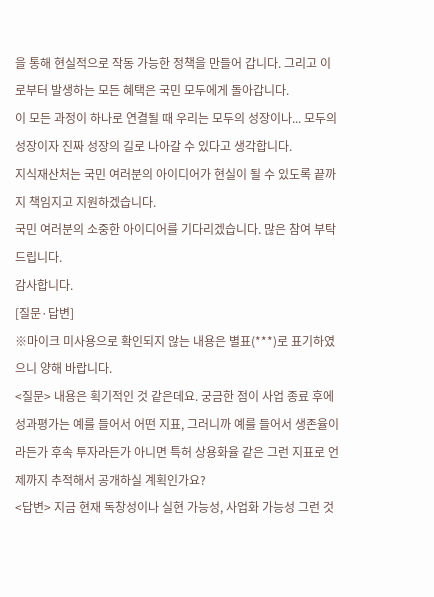을 통해 현실적으로 작동 가능한 정책을 만들어 갑니다. 그리고 이로부터 발생하는 모든 혜택은 국민 모두에게 돌아갑니다.
이 모든 과정이 하나로 연결될 때 우리는 모두의 성장이나... 모두의 성장이자 진짜 성장의 길로 나아갈 수 있다고 생각합니다.
지식재산처는 국민 여러분의 아이디어가 현실이 될 수 있도록 끝까지 책임지고 지원하겠습니다.
국민 여러분의 소중한 아이디어를 기다리겠습니다. 많은 참여 부탁드립니다.
감사합니다.
[질문·답변]
※마이크 미사용으로 확인되지 않는 내용은 별표(***)로 표기하였으니 양해 바랍니다.
<질문> 내용은 획기적인 것 같은데요. 궁금한 점이 사업 종료 후에 성과평가는 예를 들어서 어떤 지표, 그러니까 예를 들어서 생존율이라든가 후속 투자라든가 아니면 특허 상용화율 같은 그런 지표로 언제까지 추적해서 공개하실 계획인가요?
<답변> 지금 현재 독창성이나 실현 가능성, 사업화 가능성 그런 것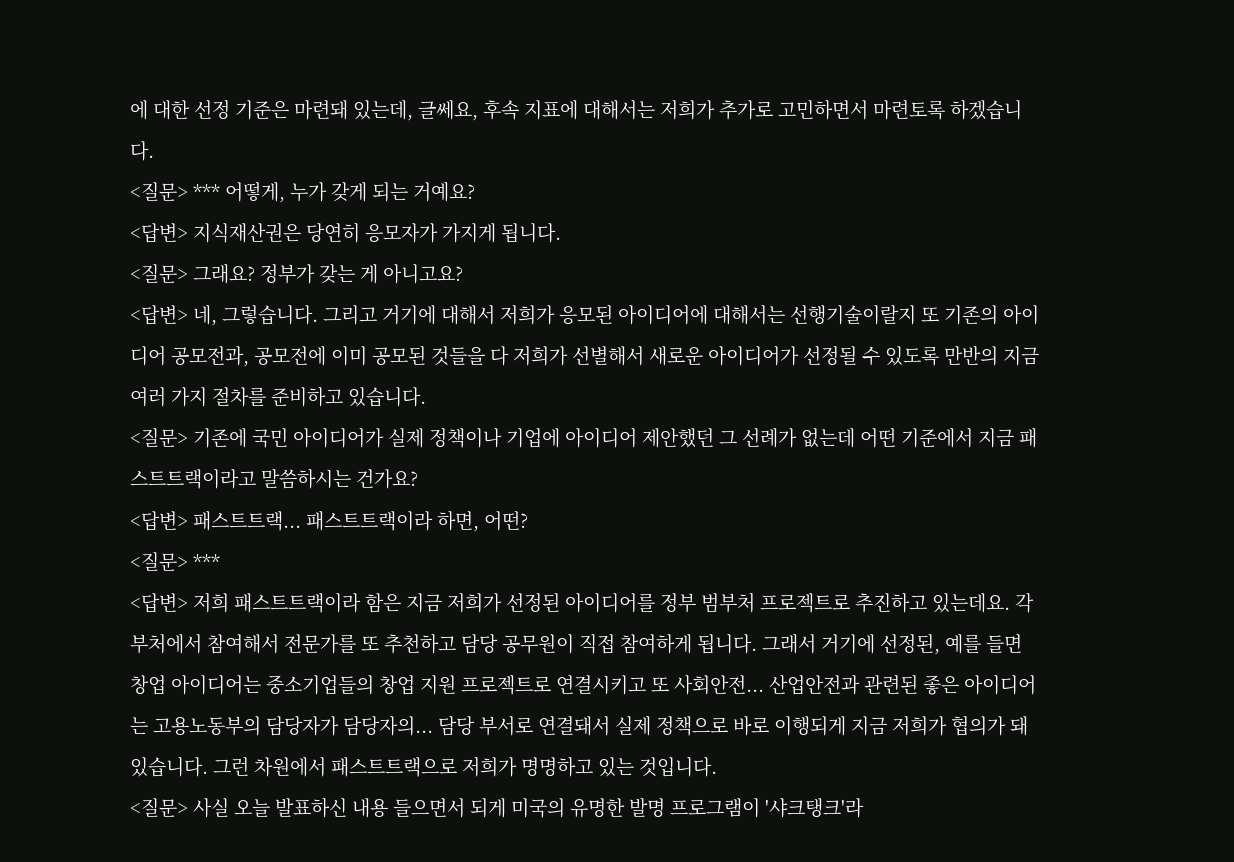에 대한 선정 기준은 마련돼 있는데, 글쎄요, 후속 지표에 대해서는 저희가 추가로 고민하면서 마련토록 하겠습니다.
<질문> *** 어떻게, 누가 갖게 되는 거예요?
<답변> 지식재산권은 당연히 응모자가 가지게 됩니다.
<질문> 그래요? 정부가 갖는 게 아니고요?
<답변> 네, 그렇습니다. 그리고 거기에 대해서 저희가 응모된 아이디어에 대해서는 선행기술이랄지 또 기존의 아이디어 공모전과, 공모전에 이미 공모된 것들을 다 저희가 선별해서 새로운 아이디어가 선정될 수 있도록 만반의 지금 여러 가지 절차를 준비하고 있습니다.
<질문> 기존에 국민 아이디어가 실제 정책이나 기업에 아이디어 제안했던 그 선례가 없는데 어떤 기준에서 지금 패스트트랙이라고 말씀하시는 건가요?
<답변> 패스트트랙... 패스트트랙이라 하면, 어떤?
<질문> ***
<답변> 저희 패스트트랙이라 함은 지금 저희가 선정된 아이디어를 정부 범부처 프로젝트로 추진하고 있는데요. 각 부처에서 참여해서 전문가를 또 추천하고 담당 공무원이 직접 참여하게 됩니다. 그래서 거기에 선정된, 예를 들면 창업 아이디어는 중소기업들의 창업 지원 프로젝트로 연결시키고 또 사회안전... 산업안전과 관련된 좋은 아이디어는 고용노동부의 담당자가 담당자의... 담당 부서로 연결돼서 실제 정책으로 바로 이행되게 지금 저희가 협의가 돼 있습니다. 그런 차원에서 패스트트랙으로 저희가 명명하고 있는 것입니다.
<질문> 사실 오늘 발표하신 내용 들으면서 되게 미국의 유명한 발명 프로그램이 '샤크탱크'라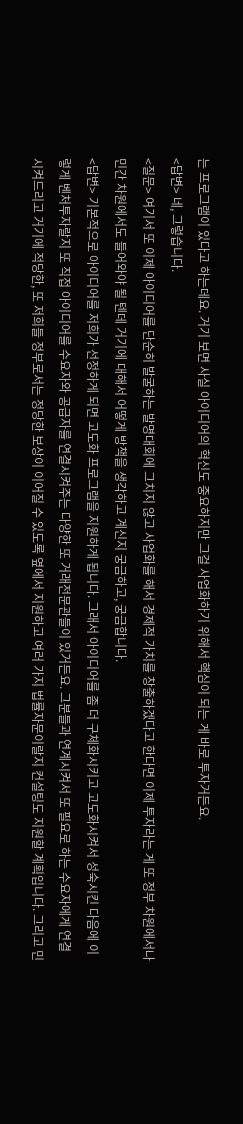는 프로그램이 있다고 하는데요. 거기 보면 사실 아이디어의 혁신도 중요하지만 그걸 사업화하기 위해서 핵심이 되는 게 바로 투자거든요.
<답변> 네, 그렇습니다.
<질문> 여기서 또 이제 아이디어를 단순히 발굴하는 발명대회에 그치지 않고 사업화를 해서 경제적 가치를 창출하겠다고 한다면 이제 투자라는 게 또 정부 차원에서나 민간 차원에서도 들어와야 될 텐데 거기에 대해서 어떻게 방책을 생각하고 계신지 궁금하고, 궁금합니다.
<답변> 기본적으로 아이디어를 저희가 선정하게 되면 고도화 프로그램을 지원하게 됩니다. 그래서 아이디어를 좀 더 구체화시키고 고도화시켜서 성숙시킨 다음에 이렇게 벤처투자랄지 또 직접 아이디어를 수요자와 공급자를 연결시켜주는 다양한 또 거래전문관들이 있거든요. 그분들과 연계시켜서 또 필요로 하는 수요자에게 연결시켜드리고 거기에 적당한, 또 저희들 정부로서는 정당한 보상이 이어질 수 있도록 옆에서 지원하고 여러 가지 법률자문이랄지 컨설팅도 지원할 계획입니다. 그리고 민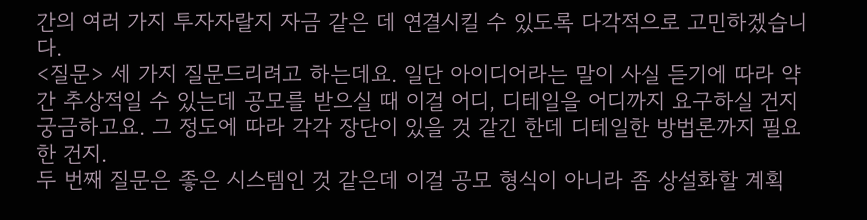간의 여러 가지 투자자랄지 자금 같은 데 연결시킬 수 있도록 다각적으로 고민하겠습니다.
<질문> 세 가지 질문드리려고 하는데요. 일단 아이디어라는 말이 사실 듣기에 따라 약간 추상적일 수 있는데 공모를 받으실 때 이걸 어디, 디테일을 어디까지 요구하실 건지 궁금하고요. 그 정도에 따라 각각 장단이 있을 것 같긴 한데 디테일한 방법론까지 필요한 건지.
두 번째 질문은 좋은 시스템인 것 같은데 이걸 공모 형식이 아니라 좀 상설화할 계획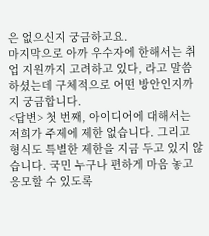은 없으신지 궁금하고요.
마지막으로 아까 우수자에 한해서는 취업 지원까지 고려하고 있다, 라고 말씀하셨는데 구체적으로 어떤 방안인지까지 궁금합니다.
<답변> 첫 번째, 아이디어에 대해서는 저희가 주제에 제한 없습니다. 그리고 형식도 특별한 제한을 지금 두고 있지 않습니다. 국민 누구나 편하게 마음 놓고 응모할 수 있도록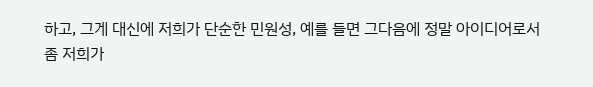하고, 그게 대신에 저희가 단순한 민원성, 예를 들면 그다음에 정말 아이디어로서 좀 저희가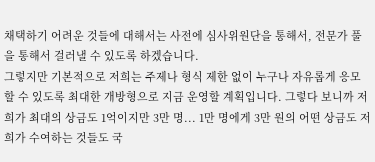채택하기 어려운 것들에 대해서는 사전에 심사위원단을 통해서, 전문가 풀을 통해서 걸러낼 수 있도록 하겠습니다.
그렇지만 기본적으로 저희는 주제나 형식 제한 없이 누구나 자유롭게 응모할 수 있도록 최대한 개방형으로 지금 운영할 계획입니다. 그렇다 보니까 저희가 최대의 상금도 1억이지만 3만 명... 1만 명에게 3만 원의 어떤 상금도 저희가 수여하는 것들도 국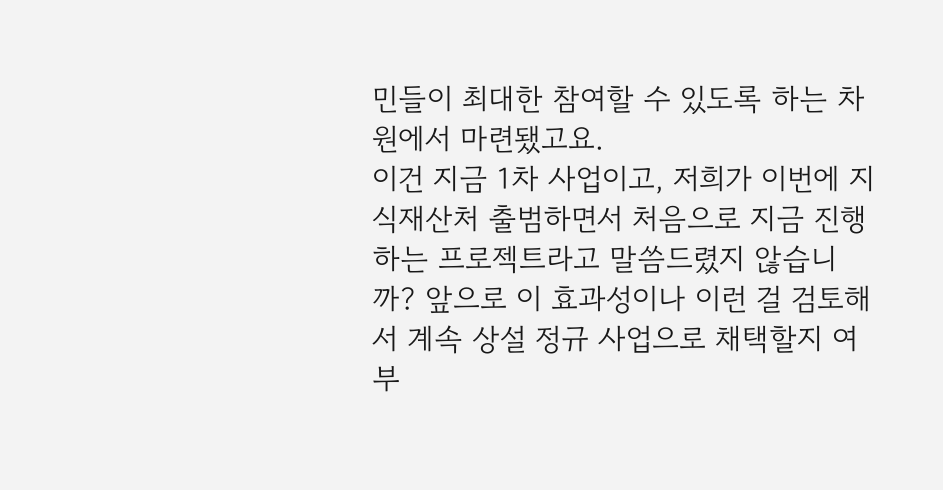민들이 최대한 참여할 수 있도록 하는 차원에서 마련됐고요.
이건 지금 1차 사업이고, 저희가 이번에 지식재산처 출범하면서 처음으로 지금 진행하는 프로젝트라고 말씀드렸지 않습니까? 앞으로 이 효과성이나 이런 걸 검토해서 계속 상설 정규 사업으로 채택할지 여부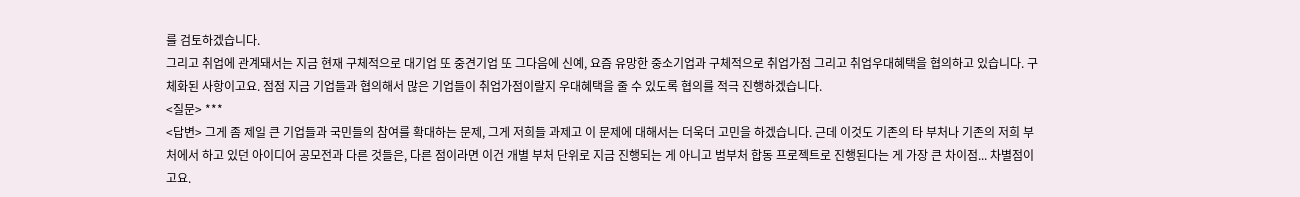를 검토하겠습니다.
그리고 취업에 관계돼서는 지금 현재 구체적으로 대기업 또 중견기업 또 그다음에 신예, 요즘 유망한 중소기업과 구체적으로 취업가점 그리고 취업우대혜택을 협의하고 있습니다. 구체화된 사항이고요. 점점 지금 기업들과 협의해서 많은 기업들이 취업가점이랄지 우대혜택을 줄 수 있도록 협의를 적극 진행하겠습니다.
<질문> ***
<답변> 그게 좀 제일 큰 기업들과 국민들의 참여를 확대하는 문제, 그게 저희들 과제고 이 문제에 대해서는 더욱더 고민을 하겠습니다. 근데 이것도 기존의 타 부처나 기존의 저희 부처에서 하고 있던 아이디어 공모전과 다른 것들은, 다른 점이라면 이건 개별 부처 단위로 지금 진행되는 게 아니고 범부처 합동 프로젝트로 진행된다는 게 가장 큰 차이점... 차별점이고요.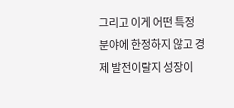그리고 이게 어떤 특정 분야에 한정하지 않고 경제 발전이랄지 성장이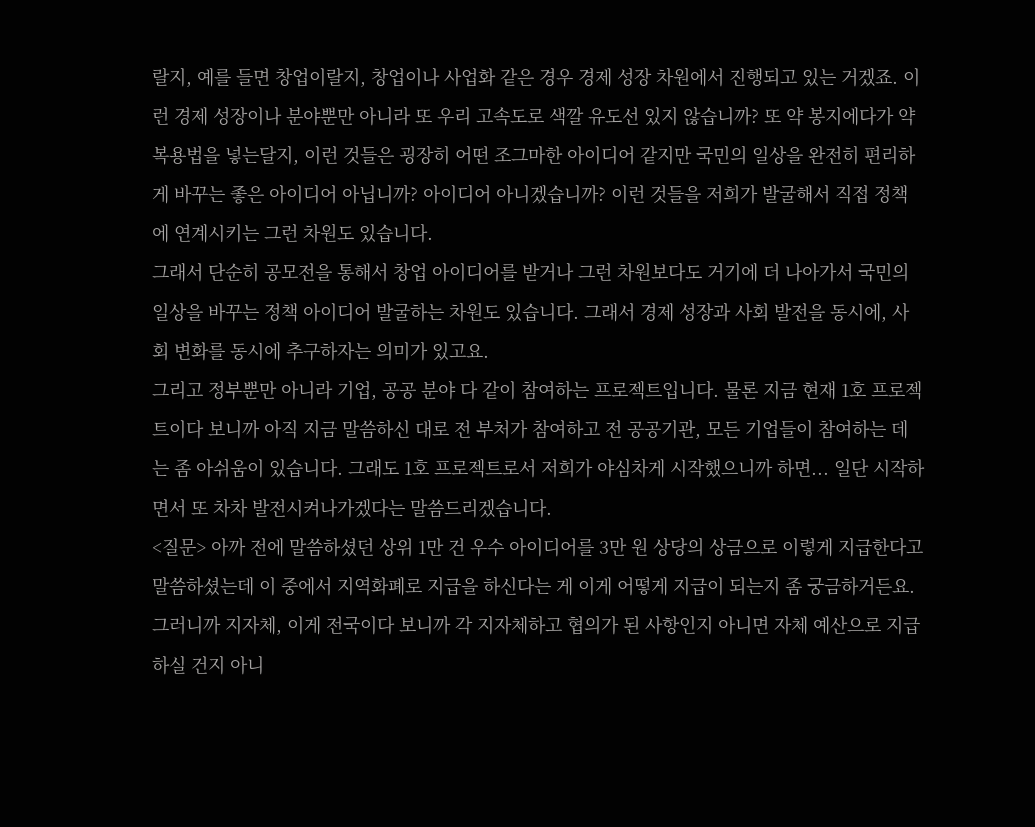랄지, 예를 들면 창업이랄지, 창업이나 사업화 같은 경우 경제 성장 차원에서 진행되고 있는 거겠죠. 이런 경제 성장이나 분야뿐만 아니라 또 우리 고속도로 색깔 유도선 있지 않습니까? 또 약 봉지에다가 약 복용법을 넣는달지, 이런 것들은 굉장히 어떤 조그마한 아이디어 같지만 국민의 일상을 완전히 편리하게 바꾸는 좋은 아이디어 아닙니까? 아이디어 아니겠습니까? 이런 것들을 저희가 발굴해서 직접 정책에 연계시키는 그런 차원도 있습니다.
그래서 단순히 공모전을 통해서 창업 아이디어를 받거나 그런 차원보다도 거기에 더 나아가서 국민의 일상을 바꾸는 정책 아이디어 발굴하는 차원도 있습니다. 그래서 경제 성장과 사회 발전을 동시에, 사회 변화를 동시에 추구하자는 의미가 있고요.
그리고 정부뿐만 아니라 기업, 공공 분야 다 같이 참여하는 프로젝트입니다. 물론 지금 현재 1호 프로젝트이다 보니까 아직 지금 말씀하신 대로 전 부처가 참여하고 전 공공기관, 모든 기업들이 참여하는 데는 좀 아쉬움이 있습니다. 그래도 1호 프로젝트로서 저희가 야심차게 시작했으니까 하면... 일단 시작하면서 또 차차 발전시켜나가겠다는 말씀드리겠습니다.
<질문> 아까 전에 말씀하셨던 상위 1만 건 우수 아이디어를 3만 원 상당의 상금으로 이렇게 지급한다고 말씀하셨는데 이 중에서 지역화폐로 지급을 하신다는 게 이게 어떻게 지급이 되는지 좀 궁금하거든요. 그러니까 지자체, 이게 전국이다 보니까 각 지자체하고 협의가 된 사항인지 아니면 자체 예산으로 지급하실 건지 아니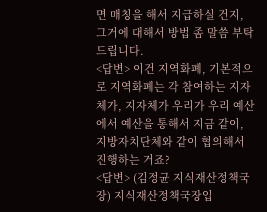면 매칭을 해서 지급하실 건지, 그거에 대해서 방법 좀 말씀 부탁드립니다.
<답변> 이건 지역화폐, 기본적으로 지역화폐는 각 참여하는 지자체가, 지자체가 우리가 우리 예산에서 예산을 통해서 지금 같이, 지방자치단체와 같이 협의해서 진행하는 거죠?
<답변> (김정균 지식재산정책국장) 지식재산정책국장입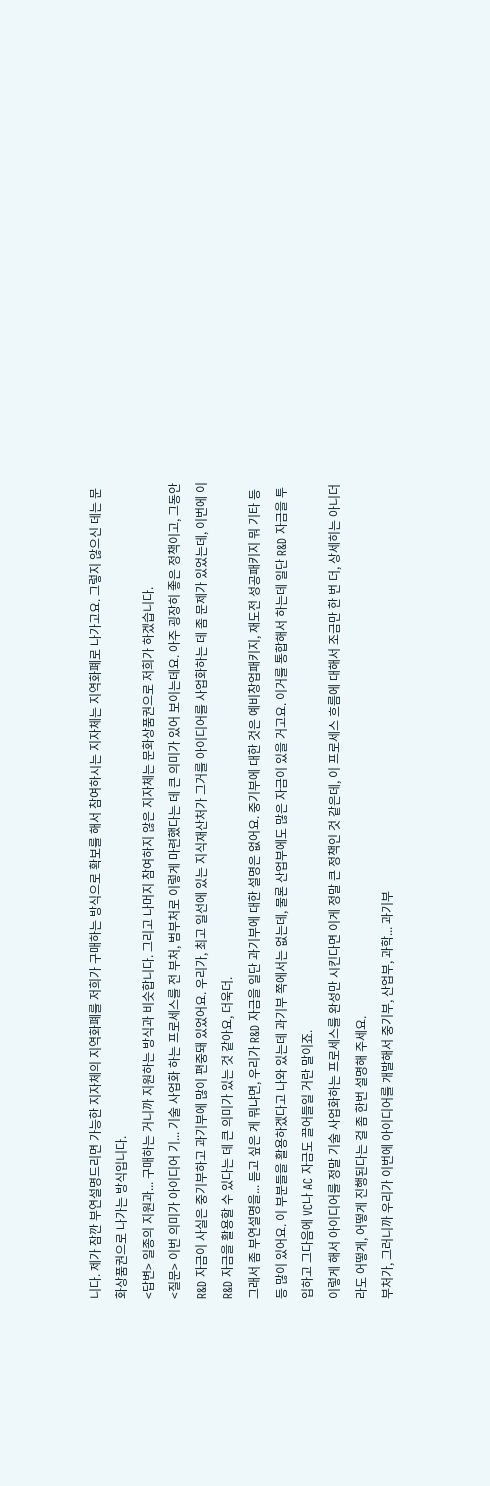니다. 제가 잠깐 부연설명드리면 가능한 지자체의 지역화폐를 저희가 구매하는 방식으로 확보를 해서 참여하시는 지자체는 지역화폐로 나가고요. 그렇지 않으신 데는 문화상품권으로 나가는 방식입니다.
<답변> 일종의 지원과... 구매하는 거니까 지원하는 방식과 비슷합니다. 그리고 나머지 참여하지 않은 지자체는 문화상품권으로 저희가 하겠습니다.
<질문> 이번 의미가 아이디어 기... 기술 사업화 하는 프로세스를 전 부처, 범부처로 이렇게 마련했다는 데 큰 의미가 있어 보이는데요. 아주 굉장히 좋은 정책이고, 그동안 R&D 자금이 사실은 중기부하고 과기부에 많이 편중돼 있었어요. 우리가, 최고 일선에 있는 지식재산처가 그거를 아이디어를 사업화하는 데 좀 문제가 있었는데, 이번에 이 R&D 자금을 활용할 수 있다는 데 큰 의미가 있는 것 같아요, 더욱더.
그래서 좀 부연설명을... 듣고 싶은 게 뭐냐면, 우리가 R&D 자금을 일단 과기부에 대한 설명은 없어요. 중기부에 대한 것은 예비창업패키지, 재도전 성공패키지 뭐 기타 등등 많이 있어요. 이 부분들을 활용하겠다고 나와 있는데 과기부 쪽에서는 없는데, 물론 산업부에도 많은 자금이 있을 거고요. 이거를 통합해서 하는데 일단 R&D 자금을 투입하고 그다음에 VC나 AC 자금도 끌어들일 거란 말이죠.
이렇게 해서 아이디어를 정말 기술 사업화하는 프로세스를 완성만 시킨다면 이게 정말 큰 정책인 것 같은데, 이 프로세스 흐름에 대해서 조금만 한 번 더, 상세히는 아니더라도 어떻게, 어떻게 진행된다는 걸 좀 한번 설명해 주세요.
부처가, 그러니까 우리가 이번에 아이디어를 개발해서 중기부, 산업부, 과학... 과기부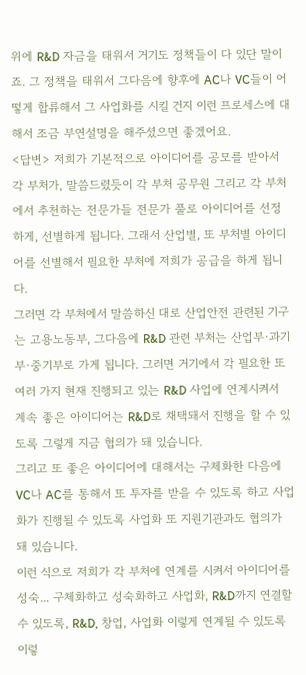위에 R&D 자금을 태워서 거기도 정책들이 다 있단 말이죠. 그 정책을 태워서 그다음에 향후에 AC나 VC들이 어떻게 합류해서 그 사업화를 시킬 건지 이런 프로세스에 대해서 조금 부연설명을 해주셨으면 좋겠어요.
<답변> 저희가 기본적으로 아이디어를 공모를 받아서 각 부처가, 말씀드렸듯이 각 부처 공무원 그리고 각 부처에서 추천하는 전문가들 전문가 풀로 아이디어를 선정하게, 선별하게 됩니다. 그래서 산업별, 또 부처별 아이디어를 선별해서 필요한 부처에 저희가 공급을 하게 됩니다.
그러면 각 부처에서 말씀하신 대로 산업안전 관련된 기구는 고용노동부, 그다음에 R&D 관련 부처는 산업부·과기부·중기부로 가게 됩니다. 그러면 거기에서 각 필요한 또 여러 가지 현재 진행되고 있는 R&D 사업에 연계시켜서 계속 좋은 아이디어는 R&D로 채택돼서 진행을 할 수 있도록 그렇게 지금 협의가 돼 있습니다.
그리고 또 좋은 아이디어에 대해서는 구체화한 다음에 VC나 AC를 통해서 또 투자를 받을 수 있도록 하고 사업화가 진행될 수 있도록 사업화 또 지원기관과도 협의가 돼 있습니다.
이런 식으로 저희가 각 부처에 연계를 시켜서 아이디어를 성숙... 구체화하고 성숙화하고 사업화, R&D까지 연결할 수 있도록, R&D, 창업, 사업화 이렇게 연계될 수 있도록 이렇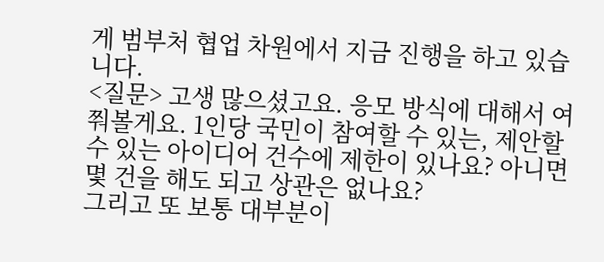게 범부처 협업 차원에서 지금 진행을 하고 있습니다.
<질문> 고생 많으셨고요. 응모 방식에 대해서 여쭤볼게요. 1인당 국민이 참여할 수 있는, 제안할 수 있는 아이디어 건수에 제한이 있나요? 아니면 몇 건을 해도 되고 상관은 없나요?
그리고 또 보통 대부분이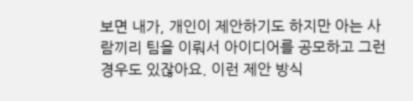보면 내가, 개인이 제안하기도 하지만 아는 사람끼리 팀을 이뤄서 아이디어를 공모하고 그런 경우도 있잖아요. 이런 제안 방식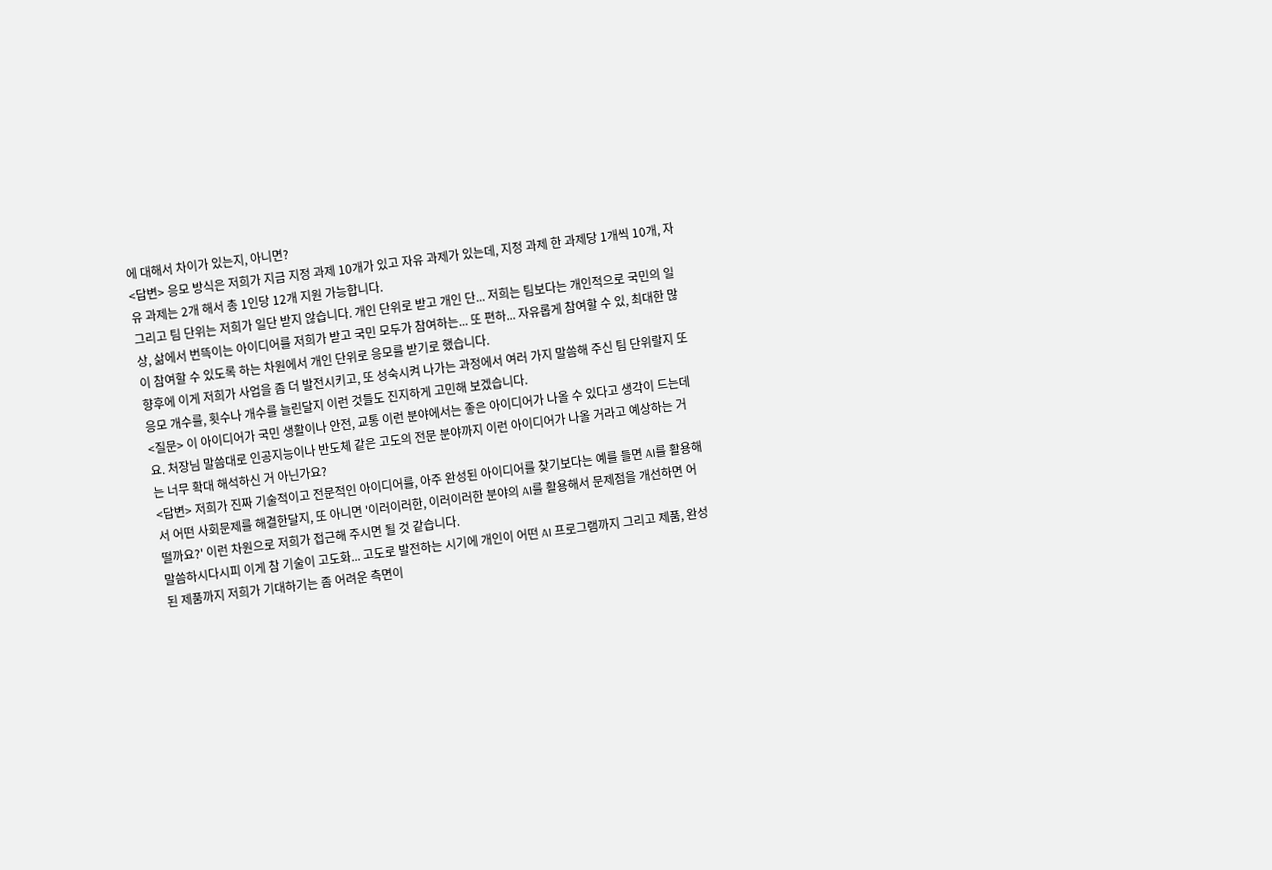에 대해서 차이가 있는지, 아니면?
<답변> 응모 방식은 저희가 지금 지정 과제 10개가 있고 자유 과제가 있는데, 지정 과제 한 과제당 1개씩 10개, 자유 과제는 2개 해서 총 1인당 12개 지원 가능합니다.
그리고 팀 단위는 저희가 일단 받지 않습니다. 개인 단위로 받고 개인 단... 저희는 팀보다는 개인적으로 국민의 일상, 삶에서 번뜩이는 아이디어를 저희가 받고 국민 모두가 참여하는... 또 편하... 자유롭게 참여할 수 있, 최대한 많이 참여할 수 있도록 하는 차원에서 개인 단위로 응모를 받기로 했습니다.
향후에 이게 저희가 사업을 좀 더 발전시키고, 또 성숙시켜 나가는 과정에서 여러 가지 말씀해 주신 팀 단위랄지 또 응모 개수를, 횟수나 개수를 늘린달지 이런 것들도 진지하게 고민해 보겠습니다.
<질문> 이 아이디어가 국민 생활이나 안전, 교통 이런 분야에서는 좋은 아이디어가 나올 수 있다고 생각이 드는데요. 처장님 말씀대로 인공지능이나 반도체 같은 고도의 전문 분야까지 이런 아이디어가 나올 거라고 예상하는 거는 너무 확대 해석하신 거 아닌가요?
<답변> 저희가 진짜 기술적이고 전문적인 아이디어를, 아주 완성된 아이디어를 찾기보다는 예를 들면 AI를 활용해서 어떤 사회문제를 해결한달지, 또 아니면 '이러이러한, 이러이러한 분야의 AI를 활용해서 문제점을 개선하면 어떨까요?' 이런 차원으로 저희가 접근해 주시면 될 것 같습니다.
말씀하시다시피 이게 참 기술이 고도화... 고도로 발전하는 시기에 개인이 어떤 AI 프로그램까지 그리고 제품, 완성된 제품까지 저희가 기대하기는 좀 어려운 측면이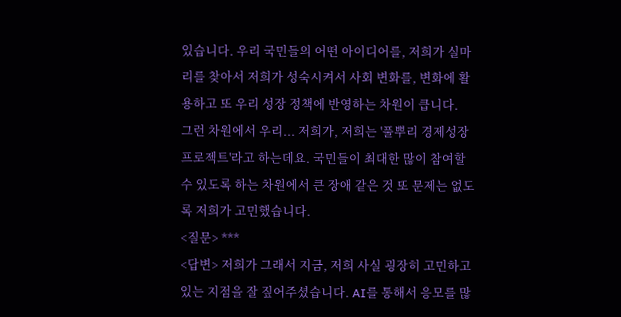있습니다. 우리 국민들의 어떤 아이디어를, 저희가 실마리를 찾아서 저희가 성숙시켜서 사회 변화를, 변화에 활용하고 또 우리 성장 정책에 반영하는 차원이 큽니다.
그런 차원에서 우리... 저희가, 저희는 '풀뿌리 경제성장 프로젝트'라고 하는데요. 국민들이 최대한 많이 참여할 수 있도록 하는 차원에서 큰 장애 같은 것 또 문제는 없도록 저희가 고민했습니다.
<질문> ***
<답변> 저희가 그래서 지금, 저희 사실 굉장히 고민하고 있는 지점을 잘 짚어주셨습니다. AI를 통해서 응모를 많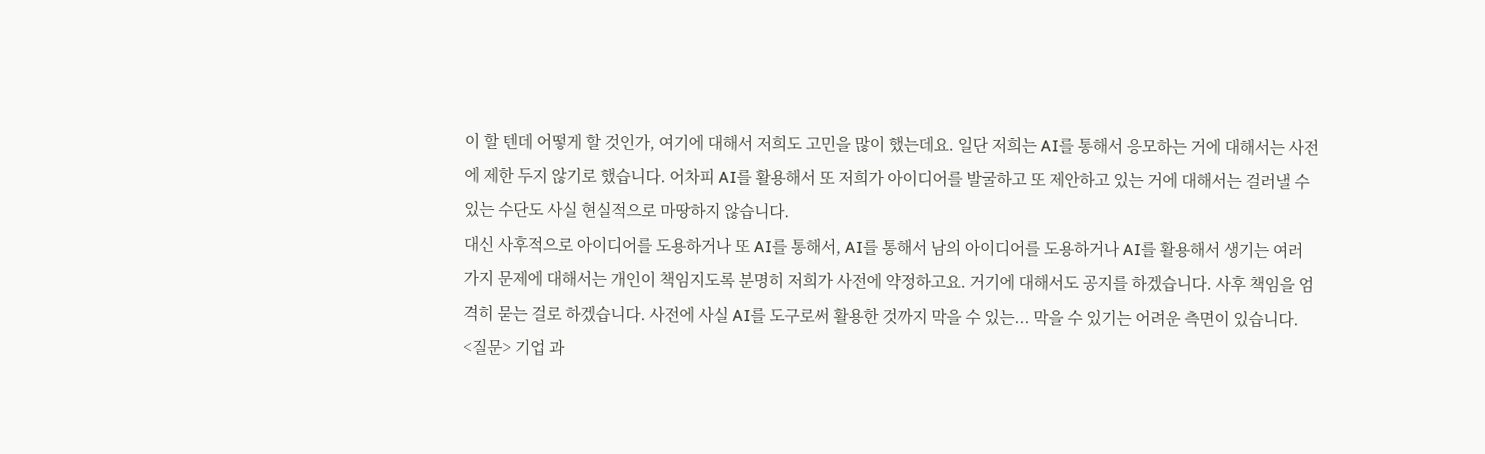이 할 텐데 어떻게 할 것인가, 여기에 대해서 저희도 고민을 많이 했는데요. 일단 저희는 AI를 통해서 응모하는 거에 대해서는 사전에 제한 두지 않기로 했습니다. 어차피 AI를 활용해서 또 저희가 아이디어를 발굴하고 또 제안하고 있는 거에 대해서는 걸러낼 수 있는 수단도 사실 현실적으로 마땅하지 않습니다.
대신 사후적으로 아이디어를 도용하거나 또 AI를 통해서, AI를 통해서 남의 아이디어를 도용하거나 AI를 활용해서 생기는 여러 가지 문제에 대해서는 개인이 책임지도록 분명히 저희가 사전에 약정하고요. 거기에 대해서도 공지를 하겠습니다. 사후 책임을 엄격히 묻는 걸로 하겠습니다. 사전에 사실 AI를 도구로써 활용한 것까지 막을 수 있는... 막을 수 있기는 어려운 측면이 있습니다.
<질문> 기업 과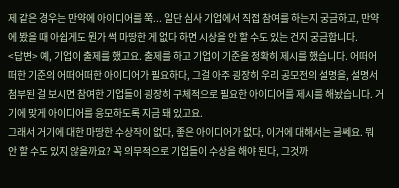제 같은 경우는 만약에 아이디어를 쭉... 일단 심사 기업에서 직접 참여를 하는지 궁금하고, 만약에 봤을 때 아쉽게도 뭔가 썩 마땅한 게 없다 하면 시상을 안 할 수도 있는 건지 궁금합니다.
<답변> 예, 기업이 출제를 했고요. 출제를 하고 기업이 기준을 정확히 제시를 했습니다. 어떠어떠한 기준의 어떠어떠한 아이디어가 필요하다, 그걸 아주 굉장히 우리 공모전의 설명을, 설명서 첨부된 걸 보시면 참여한 기업들이 굉장히 구체적으로 필요한 아이디어를 제시를 해놨습니다. 거기에 맞게 아이디어를 응모하도록 지금 돼 있고요.
그래서 거기에 대한 마땅한 수상작이 없다, 좋은 아이디어가 없다, 이거에 대해서는 글쎄요. 뭐 안 할 수도 있지 않을까요? 꼭 의무적으로 기업들이 수상을 해야 된다, 그것까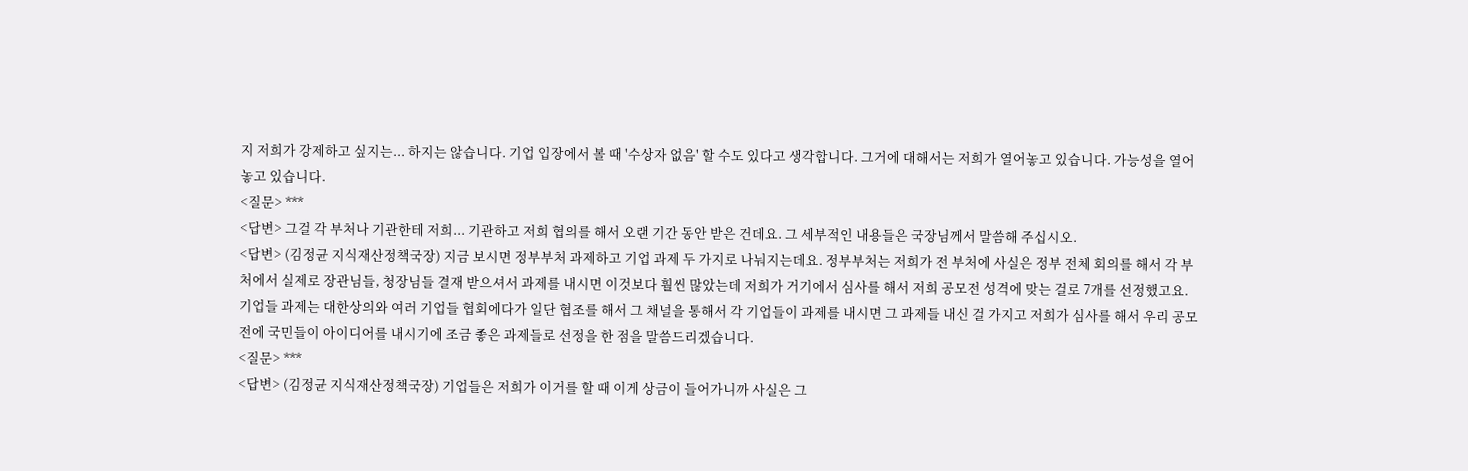지 저희가 강제하고 싶지는... 하지는 않습니다. 기업 입장에서 볼 때 '수상자 없음' 할 수도 있다고 생각합니다. 그거에 대해서는 저희가 열어놓고 있습니다. 가능성을 열어놓고 있습니다.
<질문> ***
<답변> 그걸 각 부처나 기관한테 저희... 기관하고 저희 협의를 해서 오랜 기간 동안 받은 건데요. 그 세부적인 내용들은 국장님께서 말씀해 주십시오.
<답변> (김정균 지식재산정책국장) 지금 보시면 정부부처 과제하고 기업 과제 두 가지로 나눠지는데요. 정부부처는 저희가 전 부처에 사실은 정부 전체 회의를 해서 각 부처에서 실제로 장관님들, 청장님들 결재 받으셔서 과제를 내시면 이것보다 훨씬 많았는데 저희가 거기에서 심사를 해서 저희 공모전 성격에 맞는 걸로 7개를 선정했고요.
기업들 과제는 대한상의와 여러 기업들 협회에다가 일단 협조를 해서 그 채널을 통해서 각 기업들이 과제를 내시면 그 과제들 내신 걸 가지고 저희가 심사를 해서 우리 공모전에 국민들이 아이디어를 내시기에 조금 좋은 과제들로 선정을 한 점을 말씀드리겠습니다.
<질문> ***
<답변> (김정균 지식재산정책국장) 기업들은 저희가 이거를 할 때 이게 상금이 들어가니까 사실은 그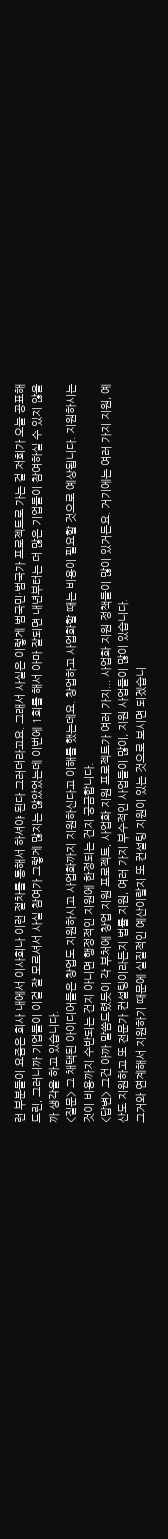런 부분들이 요즘은 회사 내에서 이사회나 이런 절차를 통해서 하셔야 된다 그러더라고요. 그래서 사실은 이렇게 범국민·범국가 프로젝트로 가는 걸 저희가 오늘 공표해 드린, 그러니까 기업들이 이걸 잘 모르셔서 사실 참여가 그렇게 많지는 않았었는데 이번에 1회를 해서 아마 잘되면 내년부터는 더 많은 기업들이 참여하실 수 있지 않을까 생각을 하고 있습니다.
<질문> 그 채택된 아이디어들은 창업도 지원하시고 사업화까지 지원하신다고 이해를 했는데요. 창업하고 사업화할 때는 비용이 필요할 것으로 예상됩니다. 지원하시는 것이 비용까지 수반되는 건지 아니면 행정적인 지원에 한정되는 건지 궁금합니다.
<답변> 그건 아까 말씀드렸듯이 각 부처에 창업 지원 프로젝트, 사업화 지원 프로젝트가 여러 가지... 사업화 지원 정책들이 많이 있거든요. 거기에는 여러 가지 지원, 예산도 지원하고 또 전문가 컨설팅이라든지 법률 지원, 여러 가지 부수적인 사업들이 많이, 지원 사업들이 많이 있습니다.
그거와 연계해서 지원하기 때문에 실질적인 예산이랄지 또 컨설팅 지원이 있는 것으로 보시면 되겠습니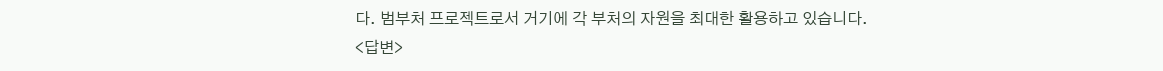다. 범부처 프로젝트로서 거기에 각 부처의 자원을 최대한 활용하고 있습니다.
<답변>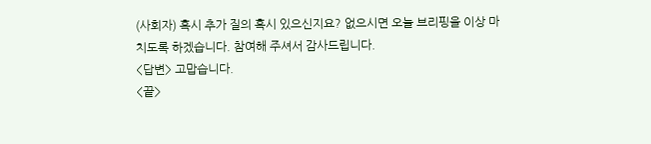(사회자) 혹시 추가 질의 혹시 있으신지요? 없으시면 오늘 브리핑을 이상 마치도록 하겠습니다. 참여해 주셔서 감사드립니다.
<답변> 고맙습니다.
<끝>